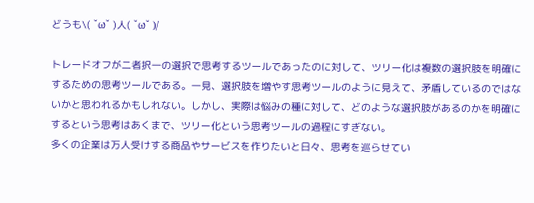どうも\( ˘ω˘ )人( ˘ω˘ )/

トレードオフが二者択一の選択で思考するツールであったのに対して、ツリー化は複数の選択肢を明確にするための思考ツールである。一見、選択肢を増やす思考ツールのように見えて、矛盾しているのではないかと思われるかもしれない。しかし、実際は悩みの種に対して、どのような選択肢があるのかを明確にするという思考はあくまで、ツリー化という思考ツールの過程にすぎない。
多くの企業は万人受けする商品やサービスを作りたいと日々、思考を巡らせてい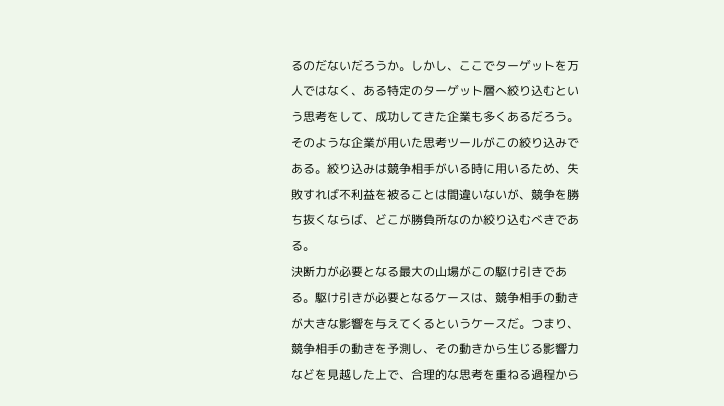るのだないだろうか。しかし、ここでターゲットを万人ではなく、ある特定のターゲット層へ絞り込むという思考をして、成功してきた企業も多くあるだろう。そのような企業が用いた思考ツールがこの絞り込みである。絞り込みは競争相手がいる時に用いるため、失敗すれば不利益を被ることは間違いないが、競争を勝ち抜くならば、どこが勝負所なのか絞り込むべきである。
決断力が必要となる最大の山場がこの駆け引きである。駆け引きが必要となるケースは、競争相手の動きが大きな影響を与えてくるというケースだ。つまり、競争相手の動きを予測し、その動きから生じる影響力などを見越した上で、合理的な思考を重ねる過程から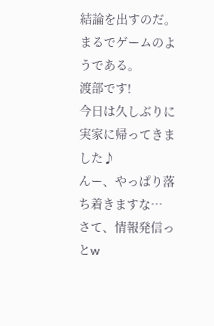結論を出すのだ。まるでゲームのようである。
渡部です!
今日は久しぶりに実家に帰ってきました♪
んー、やっぱり落ち着きますな…
さて、情報発信っとw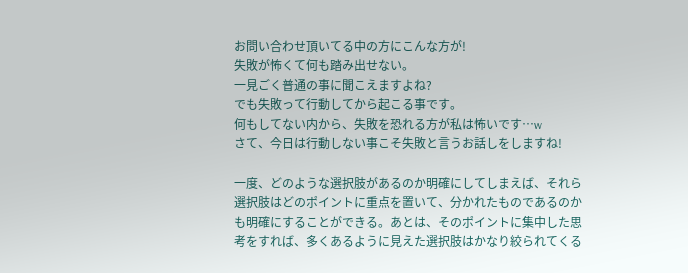お問い合わせ頂いてる中の方にこんな方が!
失敗が怖くて何も踏み出せない。
一見ごく普通の事に聞こえますよね?
でも失敗って行動してから起こる事です。
何もしてない内から、失敗を恐れる方が私は怖いです…w
さて、今日は行動しない事こそ失敗と言うお話しをしますね!

一度、どのような選択肢があるのか明確にしてしまえば、それら選択肢はどのポイントに重点を置いて、分かれたものであるのかも明確にすることができる。あとは、そのポイントに集中した思考をすれば、多くあるように見えた選択肢はかなり絞られてくる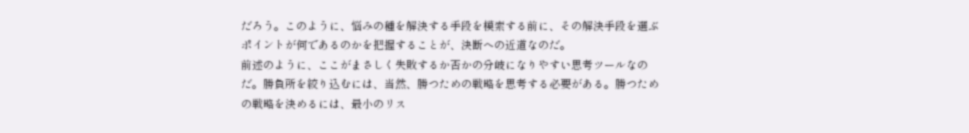だろう。このように、悩みの種を解決する手段を模索する前に、その解決手段を選ぶポイントが何であるのかを把握することが、決断への近道なのだ。
前述のように、ここがまさしく失敗するか否かの分岐になりやすい思考ツールなのだ。勝負所を絞り込むには、当然、勝つための戦略を思考する必要がある。勝つための戦略を決めるには、最小のリス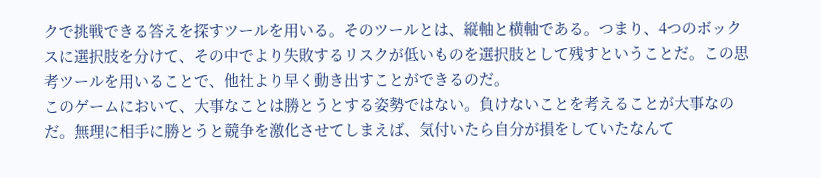クで挑戦できる答えを探すツールを用いる。そのツールとは、縦軸と横軸である。つまり、4つのボックスに選択肢を分けて、その中でより失敗するリスクが低いものを選択肢として残すということだ。この思考ツールを用いることで、他社より早く動き出すことができるのだ。
このゲームにおいて、大事なことは勝とうとする姿勢ではない。負けないことを考えることが大事なのだ。無理に相手に勝とうと競争を激化させてしまえば、気付いたら自分が損をしていたなんて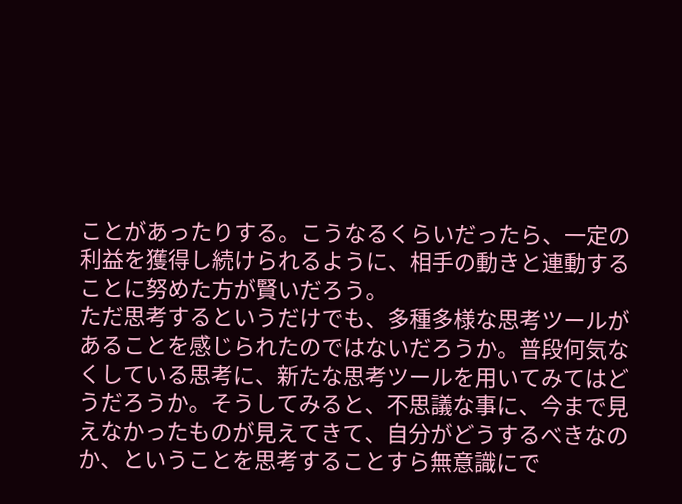ことがあったりする。こうなるくらいだったら、一定の利益を獲得し続けられるように、相手の動きと連動することに努めた方が賢いだろう。
ただ思考するというだけでも、多種多様な思考ツールがあることを感じられたのではないだろうか。普段何気なくしている思考に、新たな思考ツールを用いてみてはどうだろうか。そうしてみると、不思議な事に、今まで見えなかったものが見えてきて、自分がどうするべきなのか、ということを思考することすら無意識にで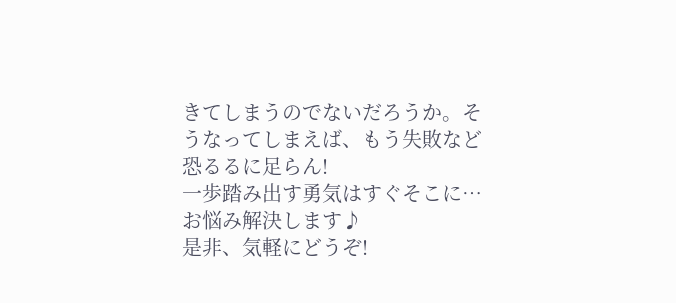きてしまうのでないだろうか。そうなってしまえば、もう失敗など恐るるに足らん!
一歩踏み出す勇気はすぐそこに…
お悩み解決します♪
是非、気軽にどうぞ!